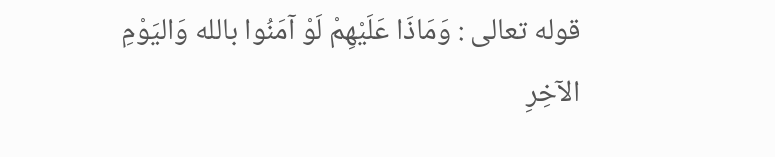قوله تعالى : وَمَاذَا عَلَيْهِمْ لَوْ آمَنُوا بالله وَاليَوْمِ الآخِرِ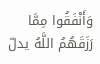وَأَنْفَقُوا مِمَّا رَزَقَهُمُ اللَّهُ يدلّ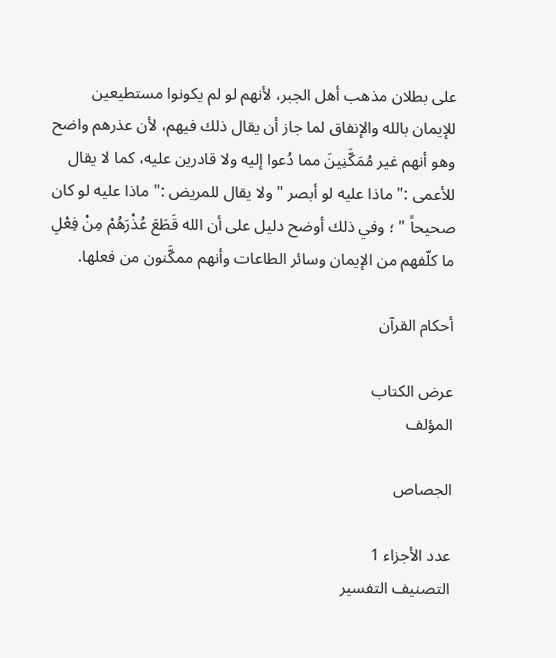على بطلان مذهب أهل الجبر، لأنهم لو لم يكونوا مستطيعين للإيمان بالله والإنفاق لما جاز أن يقال ذلك فيهم، لأن عذرهم واضح وهو أنهم غير مُمَكَّنِينَ مما دُعوا إليه ولا قادرين عليه، كما لا يقال للأعمى :" ماذا عليه لو أبصر " ولا يقال للمريض :" ماذا عليه لو كان صحيحاً " ؛ وفي ذلك أوضح دليل على أن الله قَطَعَ عُذْرَهُمْ مِنْ فِعْلِ ما كلّفهم من الإيمان وسائر الطاعات وأنهم ممكَّنون من فعلها.

أحكام القرآن

عرض الكتاب
المؤلف

الجصاص

عدد الأجزاء 1
التصنيف التفسير